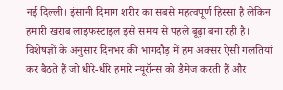नई दिल्ली। इंसानी दिमाग शरीर का सबसे महत्वपूर्ण हिस्सा है लेकिन हमारी खराब लाइफस्टाइल इसे समय से पहले बूढ़ा बना रही है। विशेषज्ञों के अनुसार दिनभर की भागदौड़ में हम अक्सर ऐसी गलतियां कर बैठते हैं जो धीरे-धीरे हमारे न्यूरॉन्स को डैमेज करती हैं और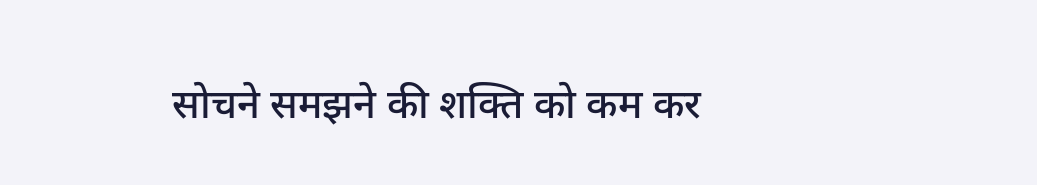सोचने समझने की शक्ति को कम कर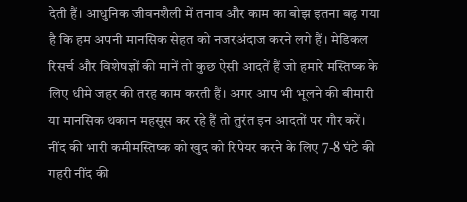देती हैं। आधुनिक जीवनशैली में तनाव और काम का बोझ इतना बढ़ गया है कि हम अपनी मानसिक सेहत को नजरअंदाज करने लगे हैं। मेडिकल रिसर्च और विशेषज्ञों की मानें तो कुछ ऐसी आदतें हैं जो हमारे मस्तिष्क के लिए धीमे जहर की तरह काम करती हैं। अगर आप भी भूलने की बीमारी या मानसिक थकान महसूस कर रहे हैं तो तुरंत इन आदतों पर गौर करें। नींद की भारी कमीमस्तिष्क को खुद को रिपेयर करने के लिए 7-8 घंटे की गहरी नींद की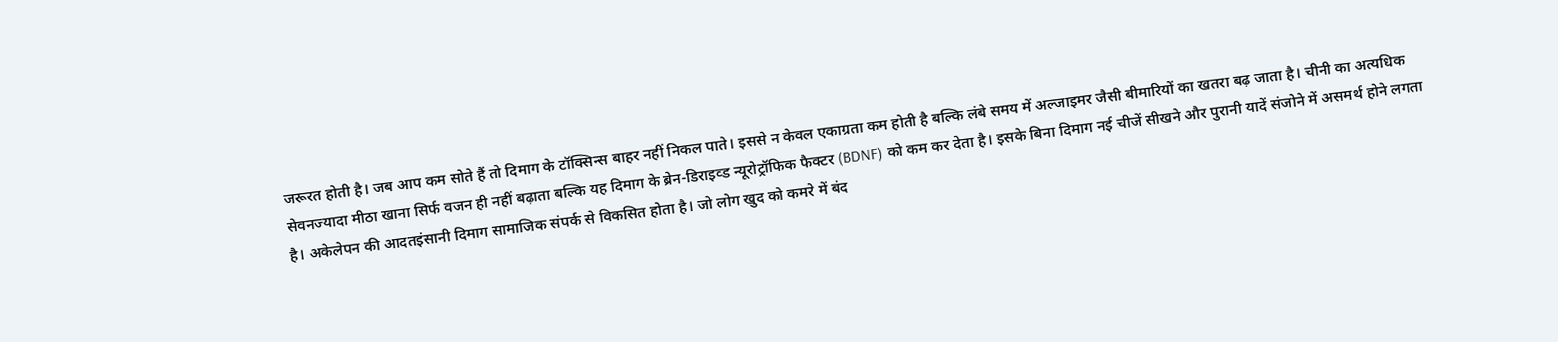जरूरत होती है। जब आप कम सोते हैं तो दिमाग के टॉक्सिन्स बाहर नहीं निकल पाते। इससे न केवल एकाग्रता कम होती है बल्कि लंबे समय में अल्जाइमर जैसी बीमारियों का खतरा बढ़ जाता है। चीनी का अत्यधिक सेवनज्यादा मीठा खाना सिर्फ वजन ही नहीं बढ़ाता बल्कि यह दिमाग के ब्रेन-डिराइव्ड न्यूरोट्रॉफिक फैक्टर (BDNF) को कम कर देता है। इसके बिना दिमाग नई चीजें सीखने और पुरानी यादें संजोने में असमर्थ होने लगता है। अकेलेपन की आदतइंसानी दिमाग सामाजिक संपर्क से विकसित होता है। जो लोग खुद को कमरे में बंद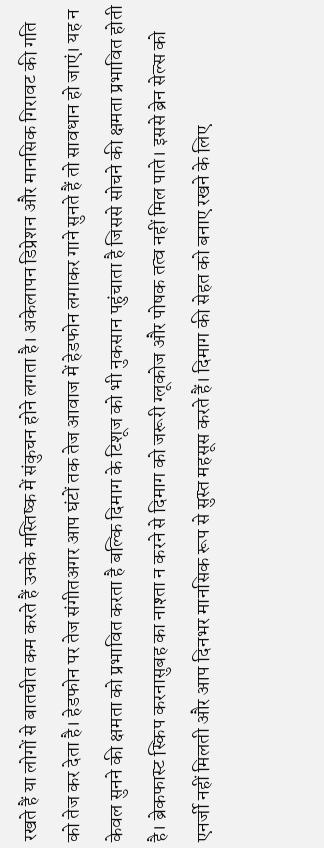रखते हैं या लोगों से बातचीत कम करते हैं उनके मस्तिष्क में संकुचन होने लगता है। अकेलापन डिप्रेशन और मानसिक गिरावट की गति को तेज कर देता है। हेडफोन पर तेज संगीतअगर आप घंटों तक तेज आवाज में हेडफोन लगाकर गाने सुनते हैं तो सावधान हो जाएं। यह न केवल सुनने की क्षमता को प्रभावित करता है बल्कि दिमाग के टिशूज को भी नुकसान पहुंचाता है जिससे सोचने की क्षमता प्रभावित होती है। ब्रेकफास्ट स्किप करनासुबह का नाश्ता न करने से दिमाग को जरूरी ग्लूकोज और पोषक तत्व नहीं मिल पाते। इससे ब्रेन सेल्स को एनर्जी नहीं मिलती और आप दिनभर मानसिक रूप से सुस्त महसूस करते हैं। दिमाग की सेहत को बनाए रखने के लिए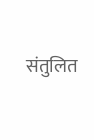संतुलित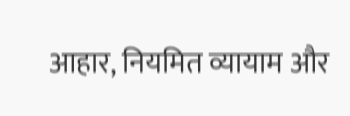आहार, नियमित व्यायाम और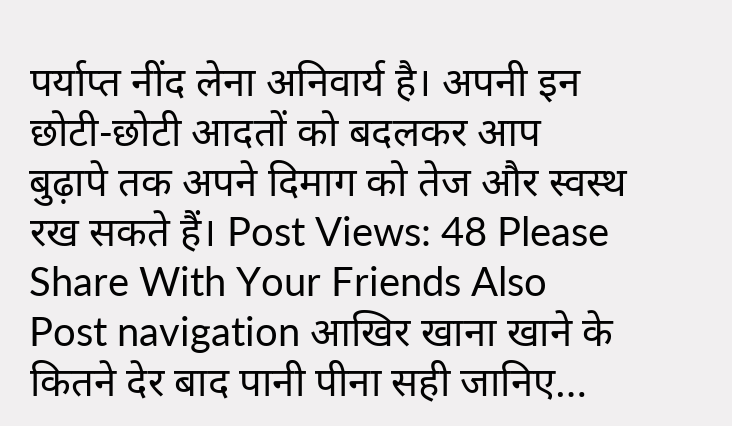पर्याप्त नींद लेना अनिवार्य है। अपनी इन छोटी-छोटी आदतों को बदलकर आप बुढ़ापे तक अपने दिमाग को तेज और स्वस्थ रख सकते हैं। Post Views: 48 Please Share With Your Friends Also Post navigation आखिर खाना खाने के कितने देर बाद पानी पीना सही जानिए…